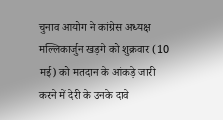चुनाव आयोग ने कांग्रेस अध्यक्ष मल्लिकार्जुन खड़गे को शुक्रवार (10 मई) को मतदान के आंकड़े जारी करने में देरी के उनके दावे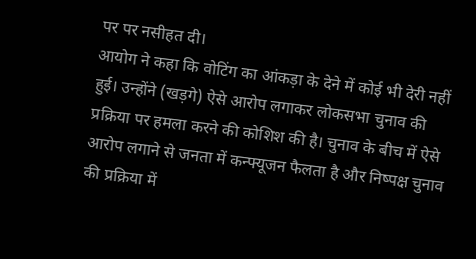पर पर नसीहत दी।
आयोग ने कहा कि वोटिंग का आंकड़ा के देने में कोई भी देरी नहीं हुई। उन्होंने (खड़गे) ऐसे आरोप लगाकर लोकसभा चुनाव की प्रक्रिया पर हमला करने की कोशिश की है। चुनाव के बीच में ऐसे आरोप लगाने से जनता में कन्फ्यूजन फैलता है और निष्पक्ष चुनाव की प्रक्रिया में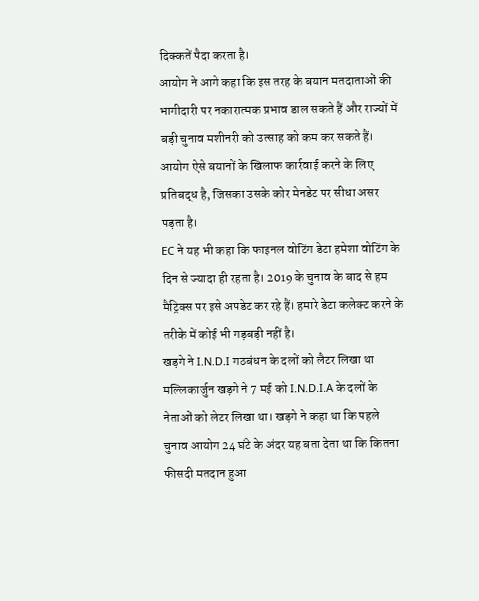दिक्कतें पैदा करता है।
आयोग ने आगे कहा कि इस तरह के बयान मतदाताओं की भागीदारी पर नकारात्मक प्रभाव डाल सकते हैं और राज्यों में बड़ी चुनाव मशीनरी को उत्साह को कम कर सकते हैं। आयोग ऐसे बयानों के खिलाफ कार्रवाई करने के लिए प्रतिबद्ध है, जिसका उसके कोर मेनडेट पर सीधा असर पड़ता है।
EC ने यह भी कहा कि फाइनल वोटिंग डेटा हमेशा वोटिंग के दिन से ज्यादा ही रहता है। 2019 के चुनाव के बाद से हम मैट्रिक्स पर इसे अपडेट कर रहे हैं। हमारे डेटा कलेक्ट करने के तरीके में कोई भी गड़बड़ी नहीं है।
खड़गे ने I.N.D.I गठबंधन के दलों को लैटर लिखा था
मल्लिकार्जुन खड़गे ने 7 मई को I.N.D.I.A के दलों के नेताओं को लेटर लिखा था। खड़गे ने कहा था कि पहले चुनाव आयोग 24 घंटे के अंदर यह बता देता था कि कितना फीसदी मतदान हुआ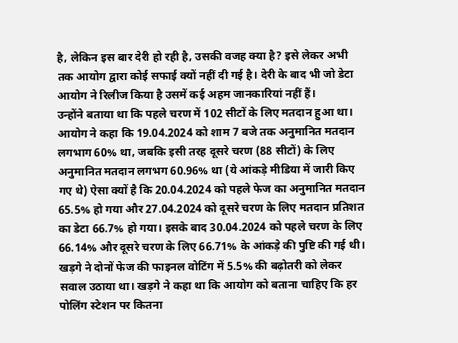है, लेकिन इस बार देरी हो रही है, उसकी वजह क्या है? इसे लेकर अभी तक आयोग द्वारा कोई सफाई क्यों नहीं दी गई है। देरी के बाद भी जो डेटा आयोग ने रिलीज किया है उसमें कई अहम जानकारियां नहीं हैं।
उन्होंने बताया था कि पहले चरण में 102 सीटों के लिए मतदान हुआ था। आयोग ने कहा कि 19.04.2024 को शाम 7 बजे तक अनुमानित मतदान लगभाग 60% था, जबकि इसी तरह दूसरे चरण (88 सीटों) के लिए अनुमानित मतदान लगभग 60.96% था (ये आंकड़े मीडिया में जारी किए गए थे) ऐसा क्यों है कि 20.04.2024 को पहले फेज का अनुमानित मतदान 65.5% हो गया और 27.04.2024 को दूसरे चरण के लिए मतदान प्रतिशत का डेटा 66.7% हो गया। इसके बाद 30.04.2024 को पहले चरण के लिए 66.14% और दूसरे चरण के लिए 66.71% के आंकड़े की पुष्टि की गई थी।
खड़गे ने दोनों फेज की फाइनल वोटिंग में 5.5% की बढ़ोतरी को लेकर सवाल उठाया था। खड़गे ने कहा था कि आयोग को बताना चाहिए कि हर पोलिंग स्टेशन पर कितना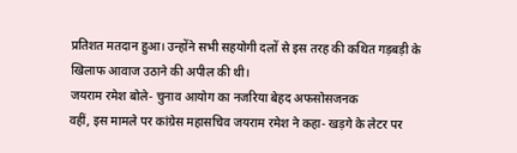प्रतिशत मतदान हुआ। उन्होंने सभी सहयोगी दलों से इस तरह की कथित गड़बड़ी के खिलाफ आवाज उठाने की अपील की थी।
जयराम रमेश बोले- चुनाव आयोग का नजरिया बेहद अफसोसजनक
वहीं, इस मामले पर कांग्रेस महासचिव जयराम रमेश ने कहा- खड़गे के लेटर पर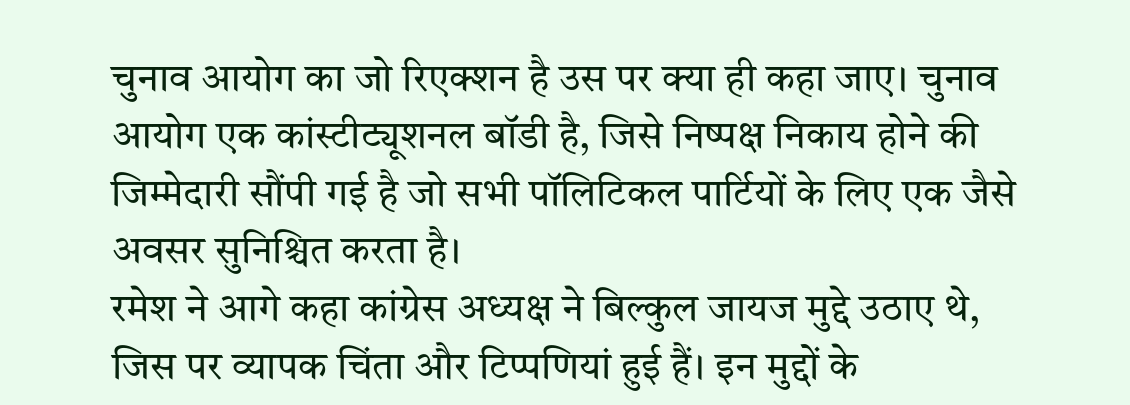चुनाव आयोग का जो रिएक्शन है उस पर क्या ही कहा जाए। चुनाव आयोग एक कांस्टीट्यूशनल बॉडी है, जिसे निष्पक्ष निकाय होने की जिम्मेदारी सौंपी गई है जो सभी पॉलिटिकल पार्टियों के लिए एक जैसे अवसर सुनिश्चित करता है।
रमेश ने आगे कहा कांग्रेस अध्यक्ष ने बिल्कुल जायज मुद्दे उठाए थे, जिस पर व्यापक चिंता और टिप्पणियां हुई हैं। इन मुद्दों के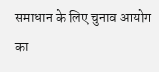समाधान के लिए चुनाव आयोग का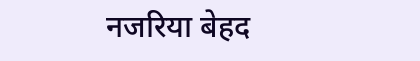नजरिया बेहद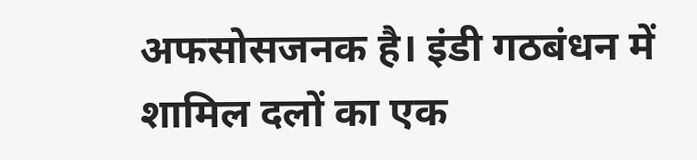अफसोसजनक है। इंडी गठबंधन में शामिल दलों का एक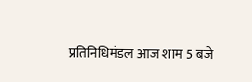प्रतिनिधिमंडल आज शाम 5 बजे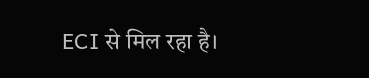ECI से मिल रहा है।